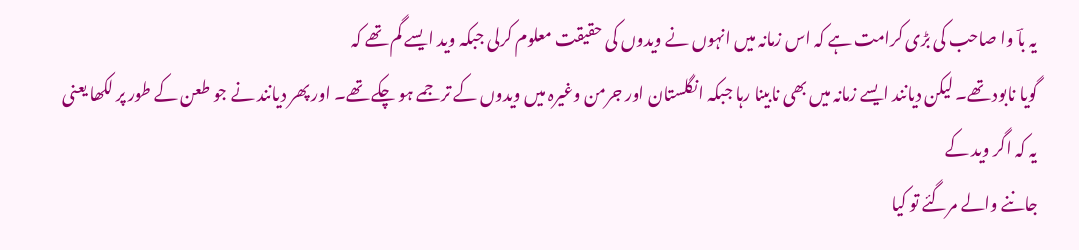یہ باؔ وا صاحب کی بڑی کرامت ہے کہ اس زمانہ میں انہوں نے ویدوں کی حقیقت معلوم کرلی جبکہ وید ایسے گم تھے کہ
گویا نابود تھے۔ لیکن دیانند ایسے زمانہ میں بھی نابینا رہا جبکہ انگلستان اور جرمن وغیرہ میں ویدوں کے ترجمے ہو چکے تھے۔ اور پھر دیانند نے جو طعن کے طور پر لکھا یعنی یہ کہ اگر وید کے
جاننے والے مرگئے تو کیا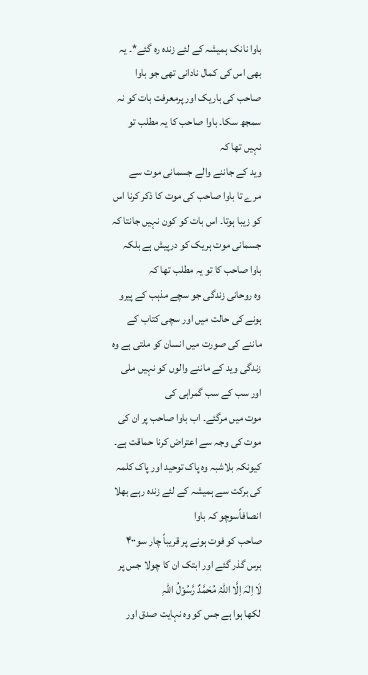باوا نانک ہمیشہ کے لئے زندہ رہ گئے*۔ یہ بھی اس کی کمال نادانی تھی جو باوا صاحب کی باریک اور پرمعرفت بات کو نہ سمجھ سکا۔ باوا صاحب کا یہ مطلب تو نہیں تھا کہ
وید کے جاننے والے جسمانی موت سے مرے تا باوا صاحب کی موت کا ذکر کرنا اس کو زیبا ہوتا۔ اس بات کو کون نہیں جانتا کہ جسمانی موت ہریک کو درپیش ہے بلکہ باوا صاحب کا تو یہ مطلب تھا کہ
وہ روحانی زندگی جو سچے مذہب کے پیرو ہونے کی حالت میں اور سچی کتاب کے ماننے کی صورت میں انسان کو ملتی ہے وہ زندگی وید کے ماننے والوں کو نہیں ملی اور سب کے سب گمراہی کی
موت میں مرگئے۔ اب باوا صاحب پر ان کی موت کی وجہ سے اعتراض کرنا حماقت ہے۔ کیونکہ بلاشبہ وہ پاک توحید اور پاک کلمہ کی برکت سے ہمیشہ کے لئے زندہ رہے بھلا انصافاًسوچو کہ باوا
صاحب کو فوت ہونے پر قریباً چار سو۴۰۰ برس گذر گئے اور ابتک ان کا چولا جس پر
لَا اِلٰہَ اِلَّا اللّٰہُ مُحَمَّدٌ رَّسُوْلُ اللّٰہِ
لکھا ہوا ہے جس کو وہ نہایت صدق اور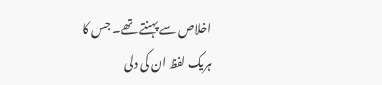اخلاص سے پہنتے تھے۔ جس کا
ہریک لفظ ان کی دلی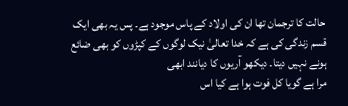حالت کا ترجمان تھا ان کی اولاد کے پاس موجود ہے۔ پس یہ بھی ایک قسم زندگی کی ہے کہ خدا تعالیٰ نیک لوگوں کے کپڑوں کو بھی ضائع ہونے نہیں دیتا۔ دیکھو آریوں کا دیانند ابھی
مرا ہے گویا کل فوت ہوا ہے کیا اس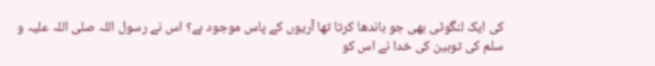کی ایک لنگوٹی بھی جو باندھا کرتا تھا آریوں کے پاس موجود ہے؟ اس نے رسول اللہ صلی اللہ علیہ و سلم کی توہین کی خدا نے اس کو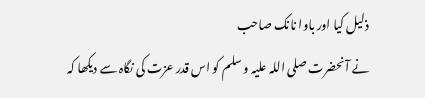ذلیل کیا اور باوا نانک صاحب
نے آنحضرت صلی اللہ علیہ و سلم کو اس قدر عزت کی نگاہ سے دیکھا کہ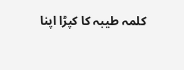کلمہ طیبہ کا کپڑا اپنا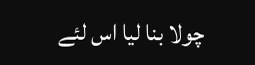چولا بنا لیا اس لئے